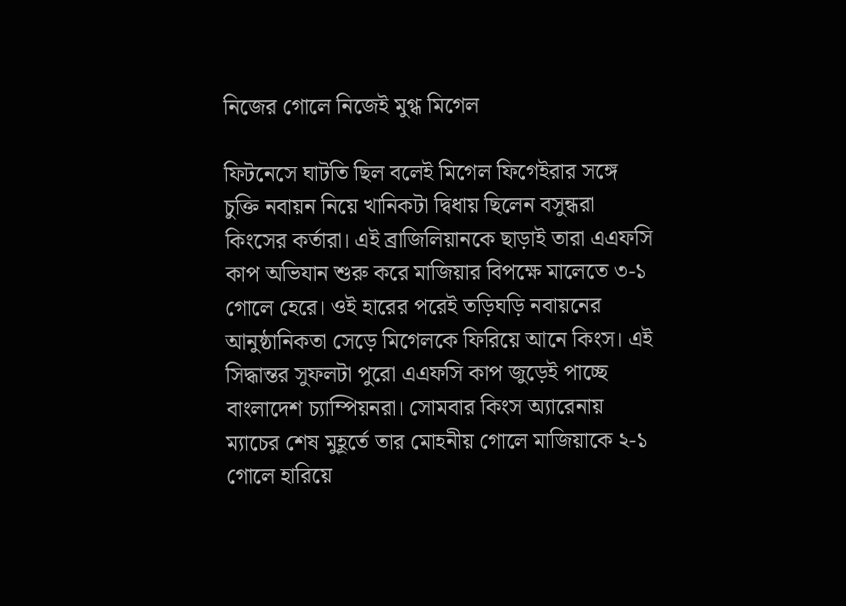নিজের গোলে নিজেই মুগ্ধ মিগেল

ফিটনেসে ঘাটতি ছিল বলেই মিগেল ফিগেইরার সঙ্গে চুক্তি নবায়ন নিয়ে খানিকটা দ্বিধায় ছিলেন বসুন্ধরা কিংসের কর্তারা। এই ব্রাজিলিয়ানকে ছাড়াই তারা এএফসি কাপ অভিযান শুরু করে মাজিয়ার বিপক্ষে মালেতে ৩-১ গোলে হেরে। ওই হারের পরেই তড়িঘড়ি নবায়নের আনুষ্ঠানিকতা সেড়ে মিগেলকে ফিরিয়ে আনে কিংস। এই সিদ্ধান্তর সুফলটা পুরো এএফসি কাপ জুড়েই পাচ্ছে বাংলাদেশ চ্যাম্পিয়নরা। সোমবার কিংস অ্যারেনায় ম্যাচের শেষ মুহূর্তে তার মোহনীয় গোলে মাজিয়াকে ২-১ গোলে হারিয়ে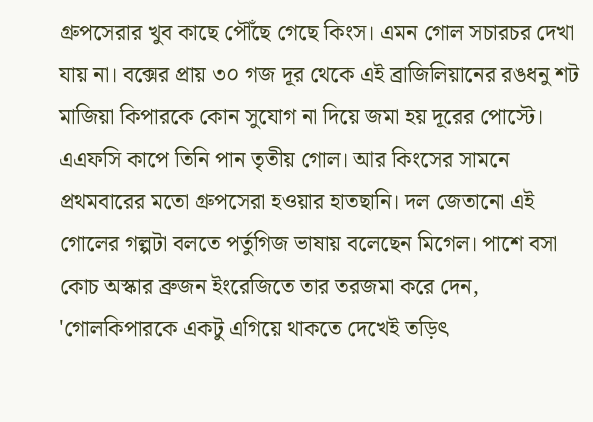গ্রুপসেরার খুব কাছে পৌঁছে গেছে কিংস। এমন গোল সচারচর দেখা যায় না। বক্সের প্রায় ৩০ গজ দূর থেকে এই ব্রাজিলিয়ানের রঙধনু শট মাজিয়া কিপারকে কোন সুযোগ না দিয়ে জমা হয় দূরের পোস্টে। এএফসি কাপে তিনি পান তৃতীয় গোল। আর কিংসের সামনে প্রথমবারের মতো গ্রুপসেরা হওয়ার হাতছানি। দল জেতানো এই গোলের গল্পটা বলতে পর্তুগিজ ভাষায় বলেছেন মিগেল। পাশে বসা কোচ অস্কার ব্রুজন ইংরেজিতে তার তরজমা করে দেন, 'গোলকিপারকে একটু এগিয়ে থাকতে দেখেই তড়িৎ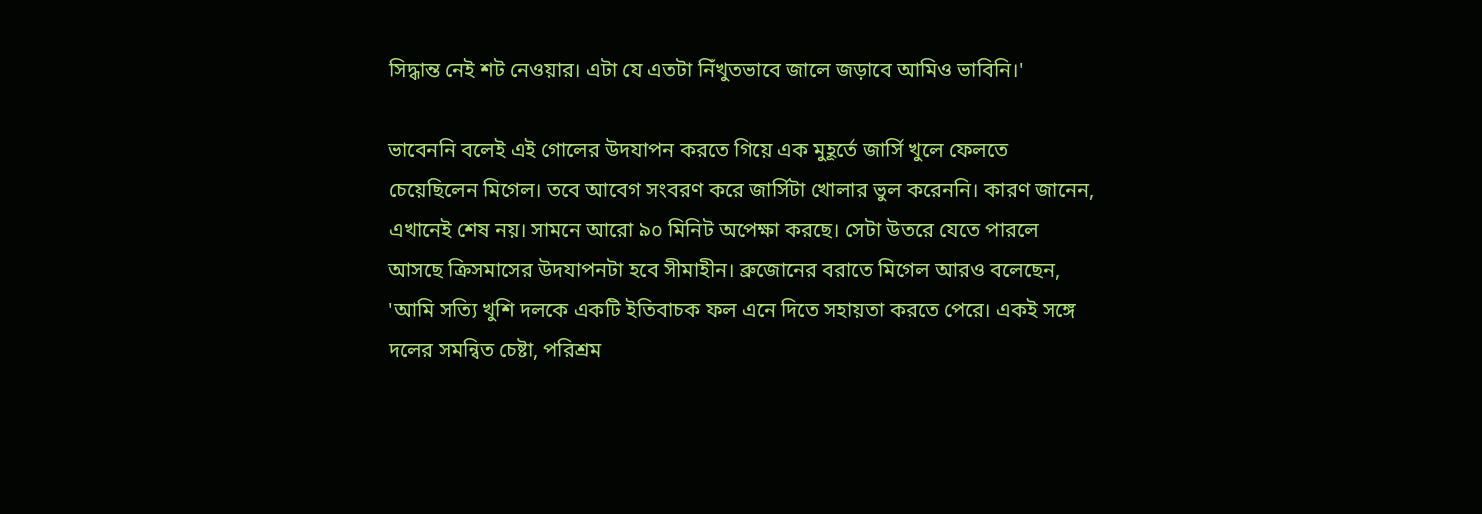সিদ্ধান্ত নেই শট নেওয়ার। এটা যে এতটা নিঁখুতভাবে জালে জড়াবে আমিও ভাবিনি।'

ভাবেননি বলেই এই গোলের উদযাপন করতে গিয়ে এক মুহূর্তে জার্সি খুলে ফেলতে চেয়েছিলেন মিগেল। তবে আবেগ সংবরণ করে জার্সিটা খোলার ভুল করেননি। কারণ জানেন, এখানেই শেষ নয়। সামনে আরো ৯০ মিনিট অপেক্ষা করছে। সেটা উতরে যেতে পারলে আসছে ক্রিসমাসের উদযাপনটা হবে সীমাহীন। ব্রুজোনের বরাতে মিগেল আরও বলেছেন, 'আমি সত্যি খুশি দলকে একটি ইতিবাচক ফল এনে দিতে সহায়তা করতে পেরে। একই সঙ্গে দলের সমন্বিত চেষ্টা, পরিশ্রম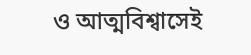ও আত্মবিশ্বাসেই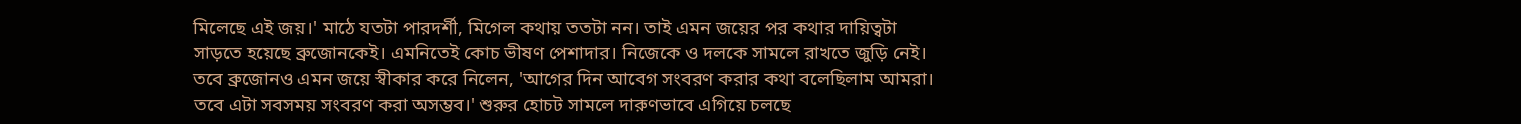মিলেছে এই জয়।' মাঠে যতটা পারদর্শী, মিগেল কথায় ততটা নন। তাই এমন জয়ের পর কথার দায়িত্বটা সাড়তে হয়েছে ব্রুজোনকেই। এমনিতেই কোচ ভীষণ পেশাদার। নিজেকে ও দলকে সামলে রাখতে জুড়ি নেই। তবে ব্রুজোনও এমন জয়ে স্বীকার করে নিলেন, 'আগের দিন আবেগ সংবরণ করার কথা বলেছিলাম আমরা। তবে এটা সবসময় সংবরণ করা অসম্ভব।' শুরুর হোচট সামলে দারুণভাবে এগিয়ে চলছে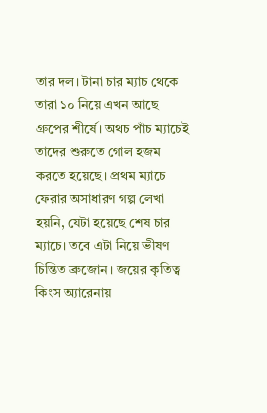তার দল। টানা চার ম্যাচ থেকে তারা ১০ নিয়ে এখন আছে গ্রুপের শীর্ষে। অথচ পাঁচ ম্যাচেই তাদের শুরুতে গোল হজম করতে হয়েছে। প্রথম ম্যাচে ফেরার অসাধারণ গল্প লেখা হয়নি, যেটা হয়েছে শেষ চার ম্যাচে। তবে এটা নিয়ে ভীষণ চিন্তিত ব্রুজোন। জয়ের কৃতিত্ব কিংস অ্যারেনায়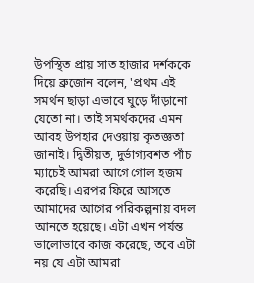উপস্থিত প্রায় সাত হাজার দর্শককে দিয়ে ব্রুজোন বলেন, 'প্রথম এই সমর্থন ছাড়া এভাবে ঘুড়ে দাঁড়ানো যেতো না। তাই সমর্থকদের এমন আবহ উপহার দেওয়ায় কৃতজ্ঞতা জানাই। দ্বিতীয়ত, দুর্ভাগ্যবশত পাঁচ ম্যাচেই আমরা আগে গোল হজম করেছি। এরপর ফিরে আসতে আমাদের আগের পরিকল্পনায় বদল আনতে হয়েছে। এটা এখন পর্যন্ত ভালোভাবে কাজ করেছে, তবে এটা নয় যে এটা আমরা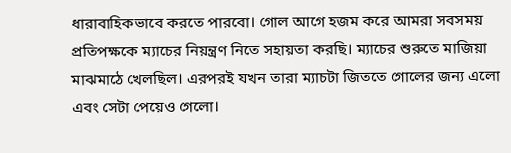ধারাবাহিকভাবে করতে পারবো। গোল আগে হজম করে আমরা সবসময় প্রতিপক্ষকে ম্যাচের নিয়ন্ত্রণ নিতে সহায়তা করছি। ম্যাচের শুরুতে মাজিয়া মাঝমাঠে খেলছিল। এরপরই যখন তারা ম্যাচটা জিততে গোলের জন্য এলো এবং সেটা পেয়েও গেলো।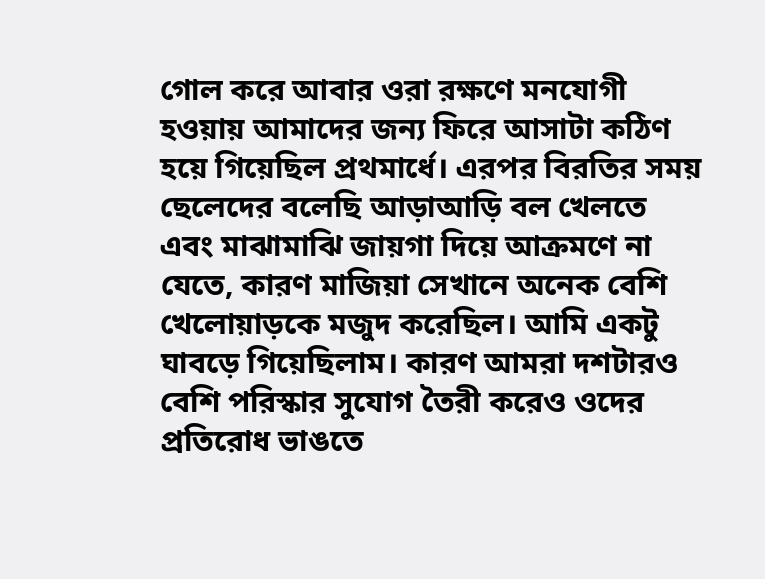গোল করে আবার ওরা রক্ষণে মনযোগী হওয়ায় আমাদের জন্য ফিরে আসাটা কঠিণ হয়ে গিয়েছিল প্রথমার্ধে। এরপর বিরতির সময় ছেলেদের বলেছি আড়াআড়ি বল খেলতে এবং মাঝামাঝি জায়গা দিয়ে আক্রমণে না যেতে, কারণ মাজিয়া সেখানে অনেক বেশি খেলোয়াড়কে মজুদ করেছিল। আমি একটু ঘাবড়ে গিয়েছিলাম। কারণ আমরা দশটারও বেশি পরিস্কার সুযোগ তৈরী করেও ওদের প্রতিরোধ ভাঙতে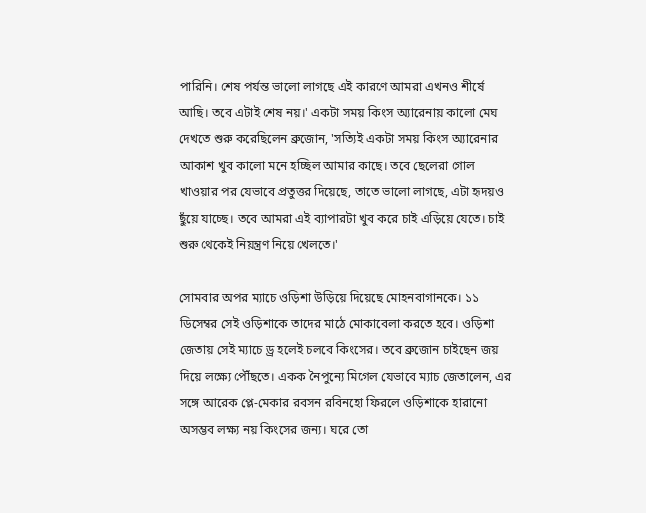পারিনি। শেষ পর্যন্ত ভালো লাগছে এই কারণে আমরা এখনও শীর্ষে আছি। তবে এটাই শেষ নয়।' একটা সময় কিংস অ্যারেনায় কালো মেঘ দেখতে শুরু করেছিলেন ব্রুজোন, 'সত্যিই একটা সময় কিংস অ্যারেনার আকাশ খুব কালো মনে হচ্ছিল আমার কাছে। তবে ছেলেরা গোল খাওয়ার পর যেভাবে প্রতুত্তর দিয়েছে, তাতে ভালো লাগছে, এটা হৃদয়ও ছুঁয়ে যাচ্ছে। তবে আমরা এই ব্যাপারটা খুব করে চাই এড়িয়ে যেতে। চাই শুরু থেকেই নিয়ন্ত্রণ নিয়ে খেলতে।'

সোমবার অপর ম্যাচে ওড়িশা উড়িয়ে দিয়েছে মোহনবাগানকে। ১১ ডিসেম্বর সেই ওড়িশাকে তাদের মাঠে মোকাবেলা করতে হবে। ওড়িশা জেতায় সেই ম্যাচে ড্র হলেই চলবে কিংসের। তবে ব্রুজোন চাইছেন জয় দিয়ে লক্ষ্যে পৌঁছতে। একক নৈপুন্যে মিগেল যেভাবে ম্যাচ জেতালেন, এর সঙ্গে আরেক প্লে-মেকার রবসন রবিনহো ফিরলে ওড়িশাকে হারানো অসম্ভব লক্ষ্য নয় কিংসের জন্য। ঘরে তো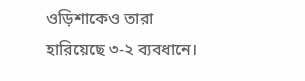ওড়িশাকেও তারা হারিয়েছে ৩-২ ব্যবধানে।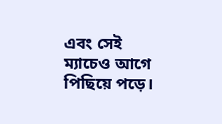এবং সেই ম্যাচেও আগে পিছিয়ে পড়ে।